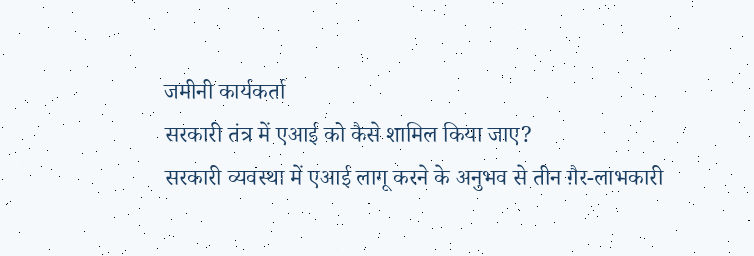जमीनी कार्यकर्ता
सरकारी तंत्र में एआई को कैसे शामिल किया जाए?
सरकारी व्यवस्था में एआई लागू करने के अनुभव से तीन ग़ैर-लाभकारी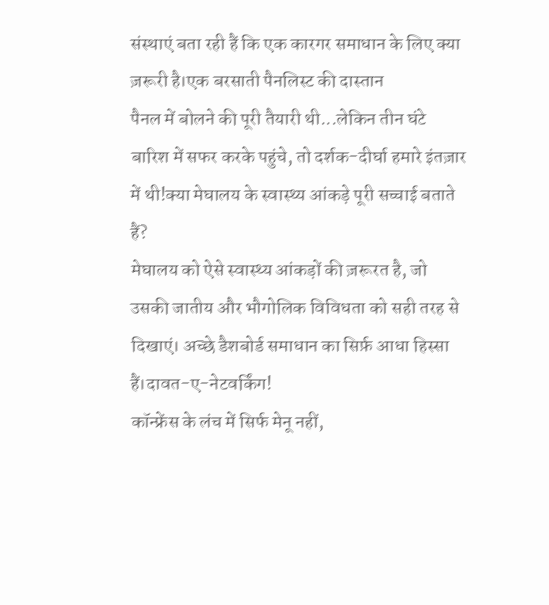संस्थाएं बता रही हैं कि एक कारगर समाधान के लिए क्या ज़रूरी है।एक बरसाती पैनलिस्ट की दास्तान
पैनल में बोलने की पूरी तैयारी थी...लेकिन तीन घंटे बारिश में सफर करके पहुंचे, तो दर्शक-दीर्घा हमारे इंतज़ार में थी!क्या मेघालय के स्वास्थ्य आंकड़े पूरी सच्चाई बताते हैं?
मेघालय को ऐसे स्वास्थ्य आंकड़ों की ज़रूरत है, जो उसकी जातीय और भौगोलिक विविधता को सही तरह से दिखाएं। अच्छे डैशबोर्ड समाधान का सिर्फ़ आधा हिस्सा हैं।दावत-ए-नेटवर्किंग!
कॉन्फ्रेंस के लंच में सिर्फ मेनू नहीं,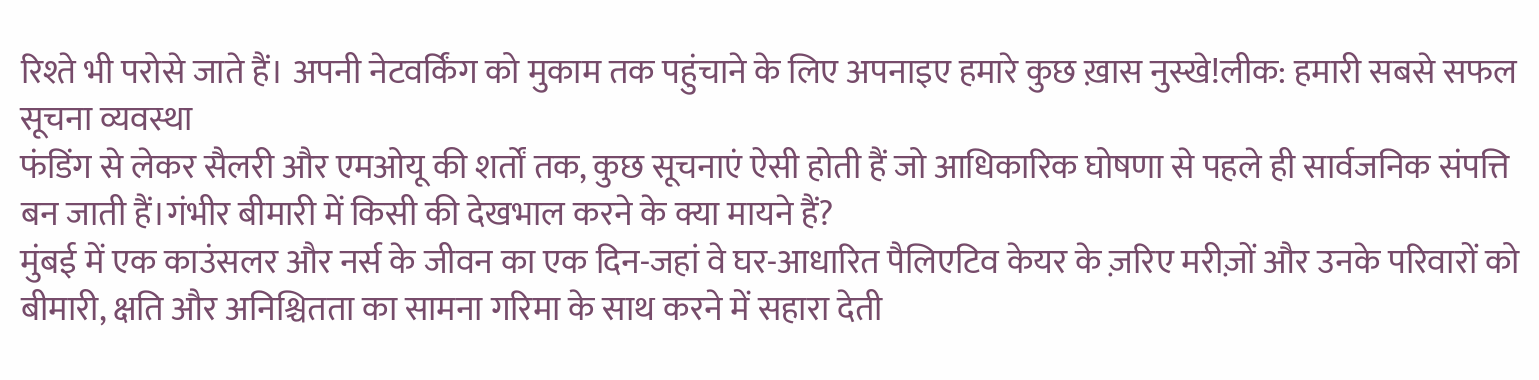रिश्ते भी परोसे जाते हैं। अपनी नेटवर्किंग को मुकाम तक पहुंचाने के लिए अपनाइए हमारे कुछ ख़ास नुस्खे!लीक: हमारी सबसे सफल सूचना व्यवस्था
फंडिंग से लेकर सैलरी और एमओयू की शर्तों तक, कुछ सूचनाएं ऐसी होती हैं जो आधिकारिक घोषणा से पहले ही सार्वजनिक संपत्ति बन जाती हैं।गंभीर बीमारी में किसी की देखभाल करने के क्या मायने हैं?
मुंबई में एक काउंसलर और नर्स के जीवन का एक दिन-जहां वे घर-आधारित पैलिएटिव केयर के ज़रिए मरीज़ों और उनके परिवारों को बीमारी, क्षति और अनिश्चितता का सामना गरिमा के साथ करने में सहारा देती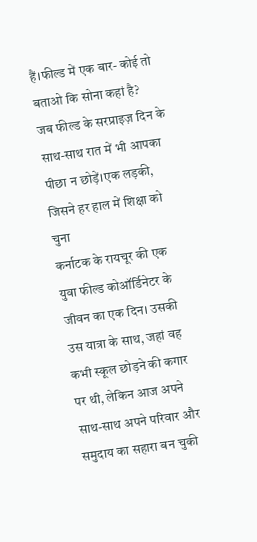हैं।फील्ड में एक बार- कोई तो बताओ कि सोना कहां है?
जब फील्ड के सरप्राइज़ दिन के साथ-साथ रात में भी आपका पीछा न छोड़ें।एक लड़की, जिसने हर हाल में शिक्षा को चुना
कर्नाटक के रायचूर की एक युवा फील्ड कोऑर्डिनेटर के जीवन का एक दिन। उसकी उस यात्रा के साथ, जहां वह कभी स्कूल छोड़ने की कगार पर थी, लेकिन आज अपने साथ-साथ अपने परिवार और समुदाय का सहारा बन चुकी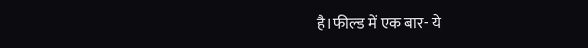है।फील्ड में एक बार- ये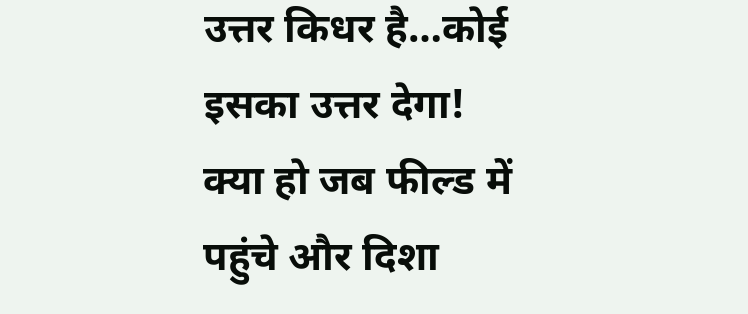उत्तर किधर है…कोई इसका उत्तर देगा!
क्या हो जब फील्ड में पहुंचे और दिशा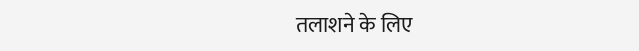तलाशने के लिए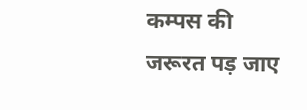कम्पस की जरूरत पड़ जाए